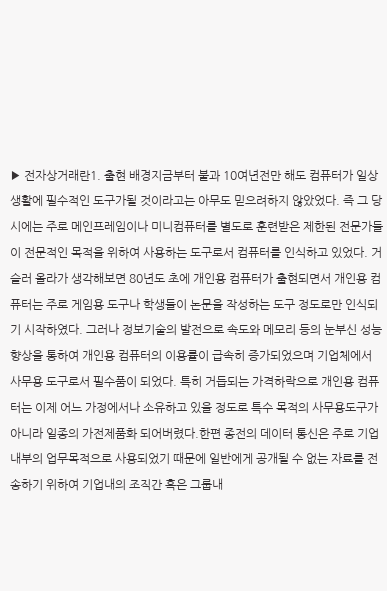▶ 전자상거래란1. 출현 배경지금부터 불과 10여년전만 해도 컴퓨터가 일상생활에 필수적인 도구가될 것이라고는 아무도 믿으려하지 않았었다. 즉 그 당시에는 주로 메인프레임이나 미니컴퓨터를 별도로 훈련받은 제한된 전문가들이 전문적인 목적을 위하여 사용하는 도구로서 컴퓨터를 인식하고 있었다. 거슬러 올라가 생각해보면 80년도 초에 개인용 컴퓨터가 출현되면서 개인용 컴퓨터는 주로 게임용 도구나 학생들이 논문을 작성하는 도구 정도로만 인식되기 시작하였다. 그러나 정보기술의 발전으로 속도와 메모리 등의 눈부신 성능향상을 통하여 개인용 컴퓨터의 이용률이 급속히 증가되었으며 기업체에서 사무용 도구로서 필수품이 되었다. 특히 거듭되는 가격하락으로 개인용 컴퓨터는 이제 어느 가정에서나 소유하고 있을 정도로 특수 목적의 사무용도구가 아니라 일종의 가전제품화 되어버렸다.한편 종전의 데이터 통신은 주로 기업 내부의 업무목적으로 사용되었기 때문에 일반에게 공개될 수 없는 자료를 전송하기 위하여 기업내의 조직간 혹은 그룹내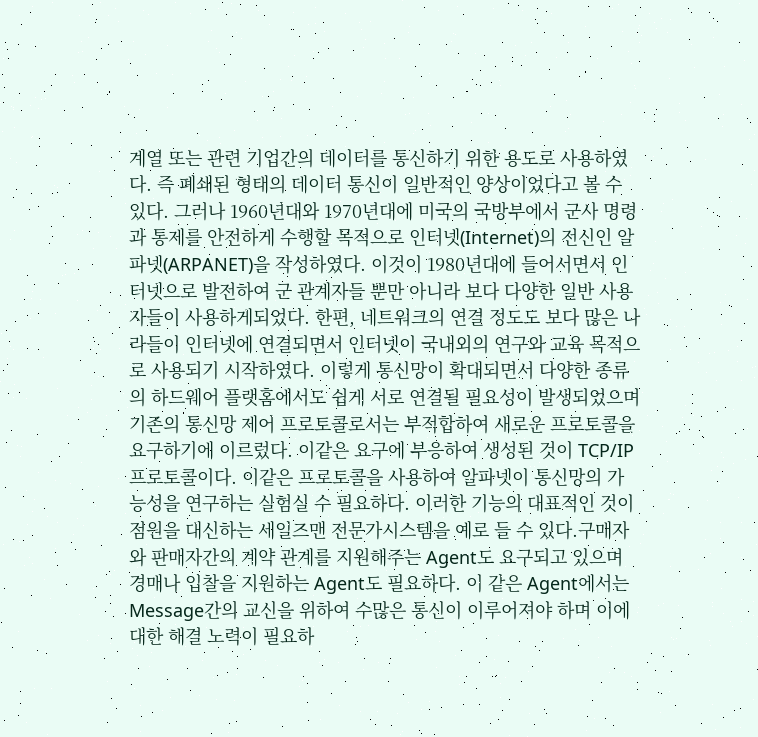계열 또는 관련 기업간의 데이터를 통신하기 위한 용도로 사용하였다. 즉 폐쇄된 형태의 데이터 통신이 일반적인 양상이었다고 볼 수 있다. 그러나 1960년대와 1970년대에 미국의 국방부에서 군사 명령과 통제를 안전하게 수행할 목적으로 인터넷(Internet)의 전신인 알파넷(ARPANET)을 작성하였다. 이것이 1980년대에 들어서면서 인터넷으로 발전하여 군 관계자들 뿐만 아니라 보다 다양한 일반 사용자들이 사용하게되었다. 한편, 네트워크의 연결 정도도 보다 많은 나라들이 인터넷에 연결되면서 인터넷이 국내외의 연구와 교육 목적으로 사용되기 시작하였다. 이렇게 통신망이 확대되면서 다양한 종류의 하드웨어 플랫홈에서도 쉽게 서로 연결될 필요성이 발생되었으며 기존의 통신망 제어 프로토콜로서는 부적합하여 새로운 프로토콜을 요구하기에 이르렀다. 이같은 요구에 부응하여 생성된 것이 TCP/IP 프로토콜이다. 이같은 프로토콜을 사용하여 알파넷이 통신망의 가능성을 연구하는 실험실 수 필요하다. 이러한 기능의 대표적인 것이 점원을 대신하는 세일즈맨 전문가시스템을 예로 들 수 있다.구매자와 판매자간의 계약 관계를 지원해주는 Agent도 요구되고 있으며 경매나 입찰을 지원하는 Agent도 필요하다. 이 같은 Agent에서는 Message간의 교신을 위하여 수많은 통신이 이루어져야 하며 이에 대한 해결 노력이 필요하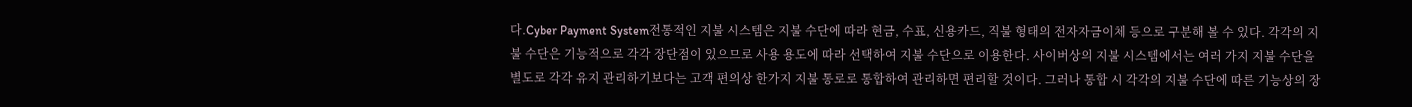다.Cyber Payment System전통적인 지불 시스템은 지불 수단에 따라 현금, 수표, 신용카드, 직불 형태의 전자자금이체 등으로 구분해 볼 수 있다. 각각의 지불 수단은 기능적으로 각각 장단점이 있으므로 사용 용도에 따라 선택하여 지불 수단으로 이용한다. 사이버상의 지불 시스템에서는 여러 가지 지불 수단을 별도로 각각 유지 관리하기보다는 고객 편의상 한가지 지불 통로로 통합하여 관리하면 편리할 것이다. 그러나 통합 시 각각의 지불 수단에 따른 기능상의 장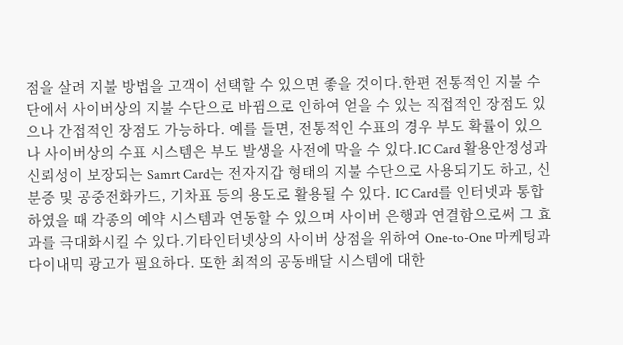점을 살려 지불 방법을 고객이 선택할 수 있으면 좋을 것이다.한편 전통적인 지불 수단에서 사이버상의 지불 수단으로 바뀜으로 인하여 얻을 수 있는 직접적인 장점도 있으나 간접적인 장점도 가능하다. 예를 들면, 전통적인 수표의 경우 부도 확률이 있으나 사이버상의 수표 시스템은 부도 발생을 사전에 막을 수 있다.IC Card 활용안정성과 신뢰성이 보장되는 Samrt Card는 전자지갑 형태의 지불 수단으로 사용되기도 하고, 신분증 및 공중전화카드, 기차표 등의 용도로 활용될 수 있다. IC Card를 인터넷과 통합하였을 때 각종의 예약 시스템과 연동할 수 있으며 사이버 은행과 연결함으로써 그 효과를 극대화시킬 수 있다.기타인터넷상의 사이버 상점을 위하여 One-to-One 마케팅과 다이내믹 광고가 필요하다. 또한 최적의 공동배달 시스템에 대한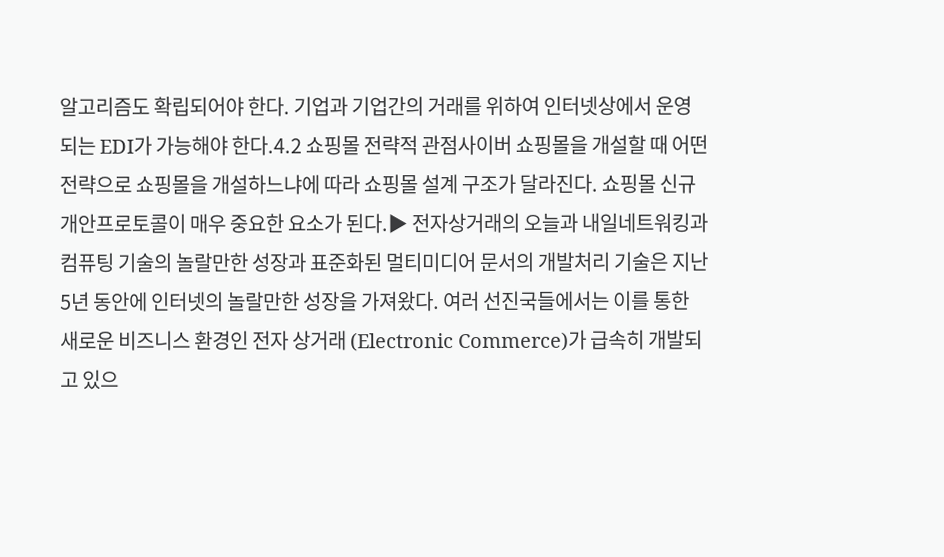알고리즘도 확립되어야 한다. 기업과 기업간의 거래를 위하여 인터넷상에서 운영되는 EDI가 가능해야 한다.4.2 쇼핑몰 전략적 관점사이버 쇼핑몰을 개설할 때 어떤 전략으로 쇼핑몰을 개설하느냐에 따라 쇼핑몰 설계 구조가 달라진다. 쇼핑몰 신규 개안프로토콜이 매우 중요한 요소가 된다.▶ 전자상거래의 오늘과 내일네트워킹과 컴퓨팅 기술의 놀랄만한 성장과 표준화된 멀티미디어 문서의 개발처리 기술은 지난 5년 동안에 인터넷의 놀랄만한 성장을 가져왔다. 여러 선진국들에서는 이를 통한 새로운 비즈니스 환경인 전자 상거래 (Electronic Commerce)가 급속히 개발되고 있으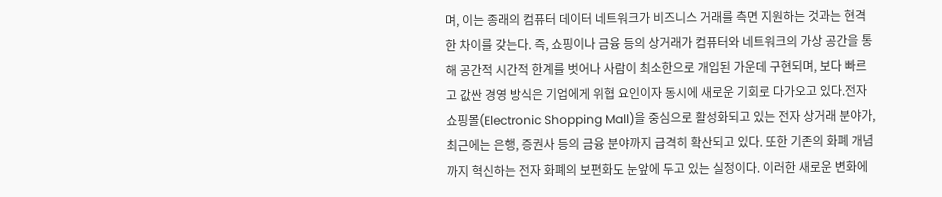며, 이는 종래의 컴퓨터 데이터 네트워크가 비즈니스 거래를 측면 지원하는 것과는 현격한 차이를 갖는다. 즉, 쇼핑이나 금융 등의 상거래가 컴퓨터와 네트워크의 가상 공간을 통해 공간적 시간적 한계를 벗어나 사람이 최소한으로 개입된 가운데 구현되며, 보다 빠르고 값싼 경영 방식은 기업에게 위협 요인이자 동시에 새로운 기회로 다가오고 있다.전자 쇼핑몰(Electronic Shopping Mall)을 중심으로 활성화되고 있는 전자 상거래 분야가, 최근에는 은행, 증권사 등의 금융 분야까지 급격히 확산되고 있다. 또한 기존의 화폐 개념까지 혁신하는 전자 화폐의 보편화도 눈앞에 두고 있는 실정이다. 이러한 새로운 변화에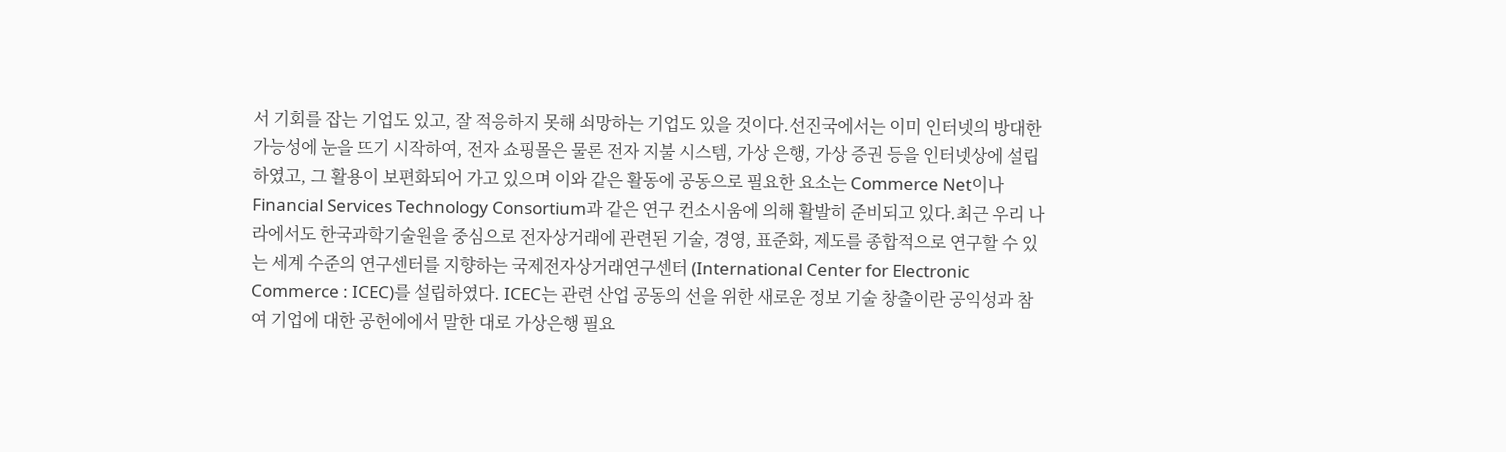서 기회를 잡는 기업도 있고, 잘 적응하지 못해 쇠망하는 기업도 있을 것이다.선진국에서는 이미 인터넷의 방대한 가능성에 눈을 뜨기 시작하여, 전자 쇼핑몰은 물론 전자 지불 시스템, 가상 은행, 가상 증권 등을 인터넷상에 설립하였고, 그 활용이 보편화되어 가고 있으며 이와 같은 활동에 공동으로 필요한 요소는 Commerce Net이나 Financial Services Technology Consortium과 같은 연구 컨소시움에 의해 활발히 준비되고 있다.최근 우리 나라에서도 한국과학기술원을 중심으로 전자상거래에 관련된 기술, 경영, 표준화, 제도를 종합적으로 연구할 수 있는 세계 수준의 연구센터를 지향하는 국제전자상거래연구센터 (International Center for Electronic Commerce : ICEC)를 설립하였다. ICEC는 관련 산업 공동의 선을 위한 새로운 정보 기술 창출이란 공익성과 참여 기업에 대한 공헌에에서 말한 대로 가상은행 필요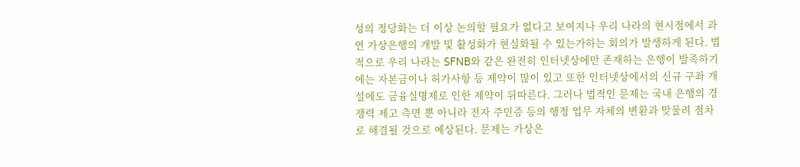성의 정당화는 더 이상 논의할 필요가 없다고 보여지나 우리 나라의 현시점에서 과연 가상은행의 개발 및 활성화가 현실화될 수 있는가하는 회의가 발생하게 된다. 법적으로 우리 나라는 SFNB와 같은 완전히 인터넷상에만 존재하는 은행이 발족하기에는 자본금이나 허가사항 등 제약이 많이 있고 또한 인터넷상에서의 신규 구좌 개설에도 금융실명제로 인한 제약이 뒤따른다. 그러나 법적인 문제는 국내 은행의 경쟁력 제고 측면 뿐 아니라 전자 주민증 등의 행정 업무 자체의 변환과 맞물려 점차로 해결될 것으로 예상된다. 문제는 가상은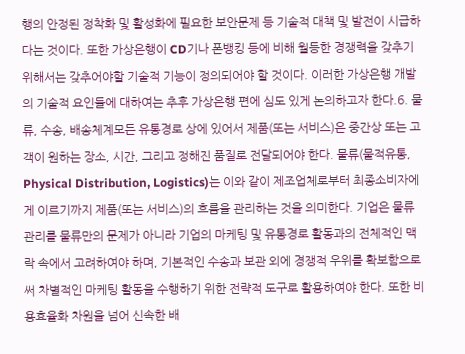행의 안정된 정착화 및 활성화에 필요한 보안문제 등 기술적 대책 및 발전이 시급하다는 것이다. 또한 가상은행이 CD기나 폰뱅킹 등에 비해 월등한 경쟁력을 갖추기 위해서는 갖추어야할 기술적 기능이 정의되어야 할 것이다. 이러한 가상은행 개발의 기술적 요인들에 대하여는 추후 가상은행 편에 심도 있게 논의하고자 한다.6. 물류, 수송, 배송체계모든 유통경로 상에 있어서 제품(또는 서비스)은 중간상 또는 고객이 원하는 장소, 시간, 그리고 정해진 품질로 전달되어야 한다. 물류(물적유통, Physical Distribution, Logistics)는 이와 같이 제조업체로부터 최종소비자에게 이르기까지 제품(또는 서비스)의 흐름을 관리하는 것을 의미한다. 기업은 물류관리를 물류만의 문제가 아니라 기업의 마케팅 및 유통경로 활동과의 전체적인 맥락 속에서 고려하여야 하며, 기본적인 수송과 보관 외에 경쟁적 우위를 확보함으로써 차별적인 마케팅 활동을 수행하기 위한 전략적 도구로 활용하여야 한다. 또한 비용효율화 차원을 넘어 신속한 배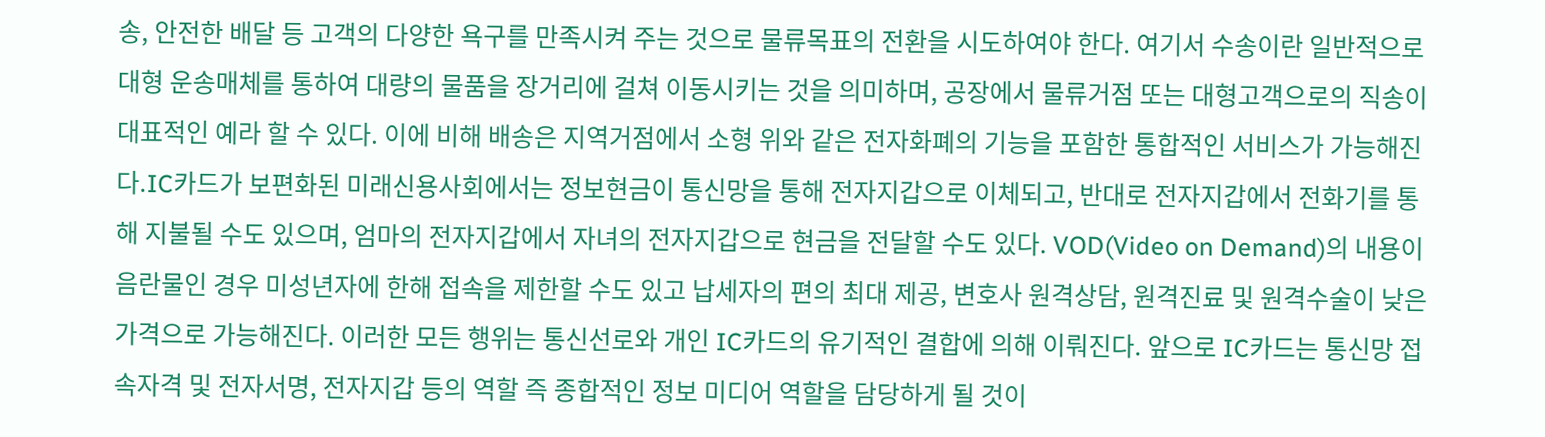송, 안전한 배달 등 고객의 다양한 욕구를 만족시켜 주는 것으로 물류목표의 전환을 시도하여야 한다. 여기서 수송이란 일반적으로 대형 운송매체를 통하여 대량의 물품을 장거리에 걸쳐 이동시키는 것을 의미하며, 공장에서 물류거점 또는 대형고객으로의 직송이 대표적인 예라 할 수 있다. 이에 비해 배송은 지역거점에서 소형 위와 같은 전자화폐의 기능을 포함한 통합적인 서비스가 가능해진다.IC카드가 보편화된 미래신용사회에서는 정보현금이 통신망을 통해 전자지갑으로 이체되고, 반대로 전자지갑에서 전화기를 통해 지불될 수도 있으며, 엄마의 전자지갑에서 자녀의 전자지갑으로 현금을 전달할 수도 있다. VOD(Video on Demand)의 내용이 음란물인 경우 미성년자에 한해 접속을 제한할 수도 있고 납세자의 편의 최대 제공, 변호사 원격상담, 원격진료 및 원격수술이 낮은 가격으로 가능해진다. 이러한 모든 행위는 통신선로와 개인 IC카드의 유기적인 결합에 의해 이뤄진다. 앞으로 IC카드는 통신망 접속자격 및 전자서명, 전자지갑 등의 역할 즉 종합적인 정보 미디어 역할을 담당하게 될 것이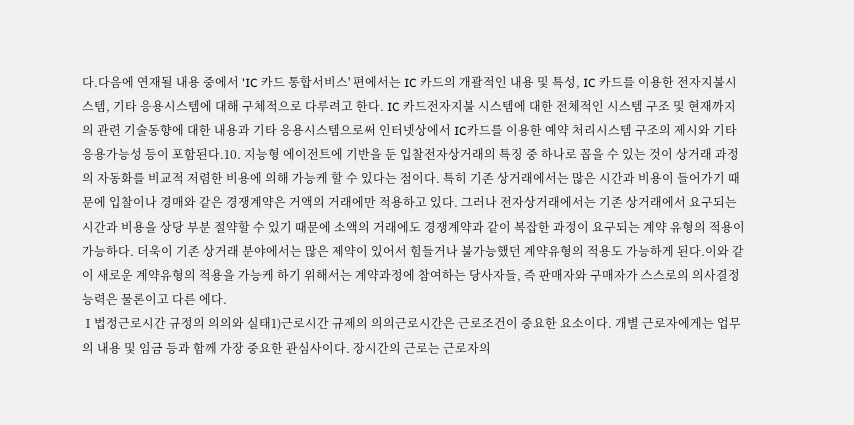다.다음에 연재될 내용 중에서 'IC 카드 통합서비스' 편에서는 IC 카드의 개괄적인 내용 및 특성, IC 카드를 이용한 전자지불시스템, 기타 응용시스템에 대해 구체적으로 다루려고 한다. IC 카드전자지불 시스템에 대한 전체적인 시스템 구조 및 현재까지의 관련 기술동향에 대한 내용과 기타 응용시스템으로써 인터넷상에서 IC카드를 이용한 예약 처리시스템 구조의 제시와 기타 응용가능성 등이 포함된다.10. 지능형 에이전트에 기반을 둔 입찰전자상거래의 특징 중 하나로 꼽을 수 있는 것이 상거래 과정의 자동화를 비교적 저렴한 비용에 의해 가능케 할 수 있다는 점이다. 특히 기존 상거래에서는 많은 시간과 비용이 들어가기 때문에 입찰이나 경매와 같은 경쟁계약은 거액의 거래에만 적용하고 있다. 그러나 전자상거래에서는 기존 상거래에서 요구되는 시간과 비용을 상당 부분 절약할 수 있기 때문에 소액의 거래에도 경쟁계약과 같이 복잡한 과정이 요구되는 계약 유형의 적용이 가능하다. 더욱이 기존 상거래 분야에서는 많은 제약이 있어서 힘들거나 불가능했던 계약유형의 적용도 가능하게 된다.이와 같이 새로운 계약유형의 적용을 가능케 하기 위해서는 계약과정에 참여하는 당사자들, 즉 판매자와 구매자가 스스로의 의사결정 능력은 물론이고 다른 에다.
Ⅰ법정근로시간 규정의 의의와 실태1)근로시간 규제의 의의근로시간은 근로조건이 중요한 요소이다. 개별 근로자에게는 업무의 내용 및 임금 등과 함께 가장 중요한 관심사이다. 장시간의 근로는 근로자의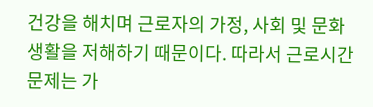건강을 해치며 근로자의 가정, 사회 및 문화생활을 저해하기 때문이다. 따라서 근로시간문제는 가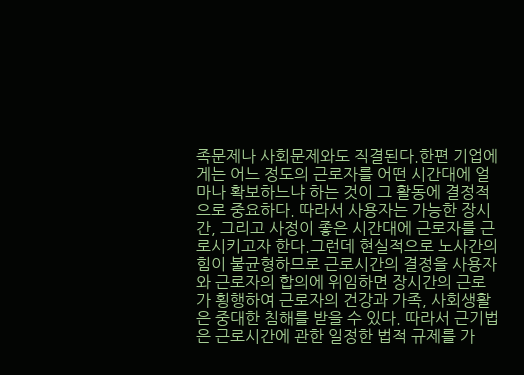족문제나 사회문제와도 직결된다.한편 기업에게는 어느 정도의 근로자를 어떤 시간대에 얼마나 확보하느냐 하는 것이 그 활동에 결정적으로 중요하다. 따라서 사용자는 가능한 장시간, 그리고 사정이 좋은 시간대에 근로자를 근로시키고자 한다.그런데 현실적으로 노사간의 힘이 불균형하므로 근로시간의 결정을 사용자와 근로자의 합의에 위임하면 장시간의 근로가 횡행하여 근로자의 건강과 가족, 사회생활은 중대한 침해를 받을 수 있다. 따라서 근기법은 근로시간에 관한 일정한 법적 규제를 가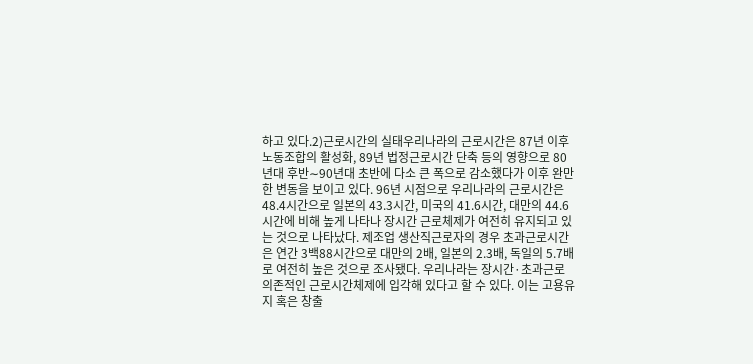하고 있다.2)근로시간의 실태우리나라의 근로시간은 87년 이후 노동조합의 활성화, 89년 법정근로시간 단축 등의 영향으로 80년대 후반∼90년대 초반에 다소 큰 폭으로 감소했다가 이후 완만한 변동을 보이고 있다. 96년 시점으로 우리나라의 근로시간은 48.4시간으로 일본의 43.3시간, 미국의 41.6시간, 대만의 44.6시간에 비해 높게 나타나 장시간 근로체제가 여전히 유지되고 있는 것으로 나타났다. 제조업 생산직근로자의 경우 초과근로시간은 연간 3백88시간으로 대만의 2배, 일본의 2.3배, 독일의 5.7배로 여전히 높은 것으로 조사됐다. 우리나라는 장시간·초과근로 의존적인 근로시간체제에 입각해 있다고 할 수 있다. 이는 고용유지 혹은 창출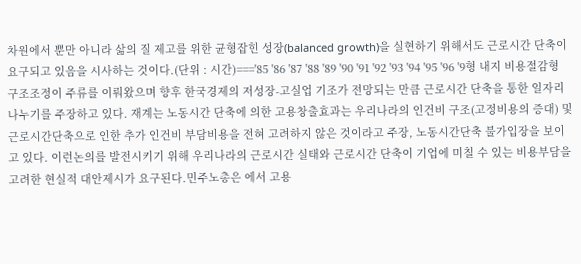차원에서 뿐만 아니라 삶의 질 제고를 위한 균형잡힌 성장(balanced growth)을 실현하기 위해서도 근로시간 단축이 요구되고 있음을 시사하는 것이다.(단위 : 시간)==='85 '86 '87 '88 '89 '90 '91 '92 '93 '94 '95 '96 '9형 내지 비용절감형 구조조정이 주류를 이뤄왔으며 향후 한국경제의 저성장-고실업 기조가 전망되는 만큼 근로시간 단축을 통한 일자리 나누기를 주장하고 있다. 재계는 노동시간 단축에 의한 고용창출효과는 우리나라의 인건비 구조(고정비용의 증대) 및 근로시간단축으로 인한 추가 인건비 부담비용을 전혀 고려하지 않은 것이라고 주장, 노동시간단축 불가입장을 보이고 있다. 이런논의를 발전시키기 위해 우리나라의 근로시간 실태와 근로시간 단축이 기업에 미칠 수 있는 비용부담을 고려한 현실적 대안제시가 요구된다.민주노총은 에서 고용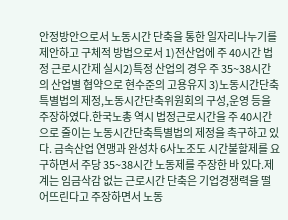안정방안으로서 노동시간 단축을 통한 일자리나누기를 제안하고 구체적 방법으로서 1)전산업에 주 40시간 법정 근로시간제 실시2)특정 산업의 경우 주 35~38시간의 산업별 협약으로 현수준의 고용유지 3)노동시간단축특별법의 제정,노동시간단축위원회의 구성,운영 등을 주장하였다.한국노총 역시 법정근로시간을 주 40시간으로 줄이는 노동시간단축특별법의 제정을 촉구하고 있다. 금속산업 연맹과 완성차 6사노조도 시간불할제를 요구하면서 주당 35~38시간 노동제를 주장한 바 있다.제계는 임금삭감 없는 근로시간 단축은 기업경쟁력을 떨어뜨린다고 주장하면서 노동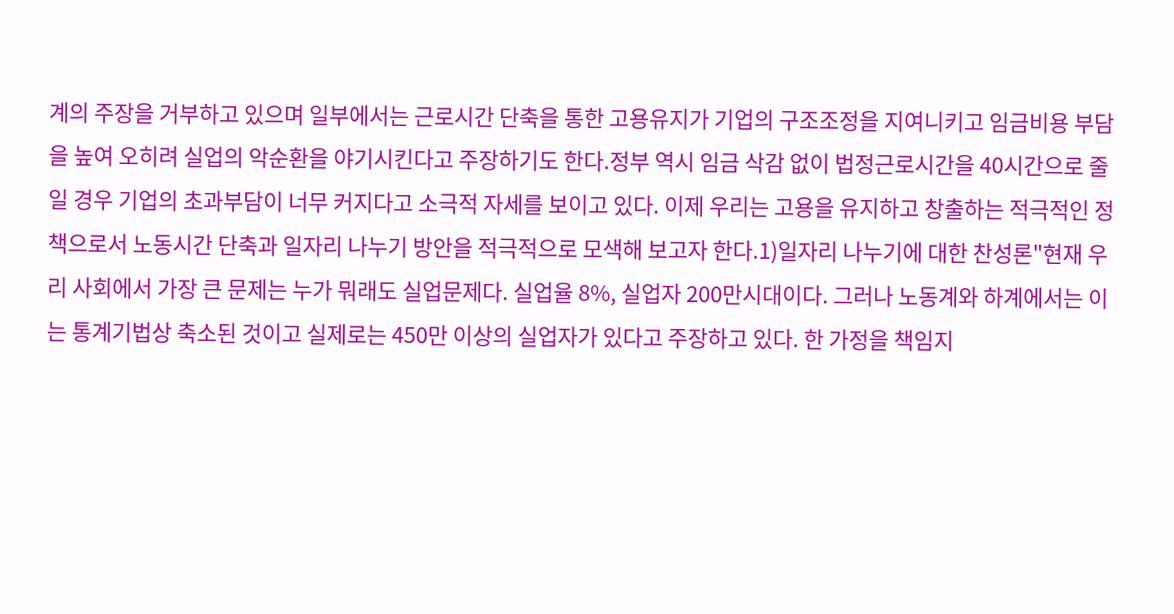계의 주장을 거부하고 있으며 일부에서는 근로시간 단축을 통한 고용유지가 기업의 구조조정을 지여니키고 임금비용 부담을 높여 오히려 실업의 악순환을 야기시킨다고 주장하기도 한다.정부 역시 임금 삭감 없이 법정근로시간을 40시간으로 줄일 경우 기업의 초과부담이 너무 커지다고 소극적 자세를 보이고 있다. 이제 우리는 고용을 유지하고 창출하는 적극적인 정책으로서 노동시간 단축과 일자리 나누기 방안을 적극적으로 모색해 보고자 한다.1)일자리 나누기에 대한 찬성론"현재 우리 사회에서 가장 큰 문제는 누가 뭐래도 실업문제다. 실업율 8%, 실업자 200만시대이다. 그러나 노동계와 하계에서는 이는 통계기법상 축소된 것이고 실제로는 450만 이상의 실업자가 있다고 주장하고 있다. 한 가정을 책임지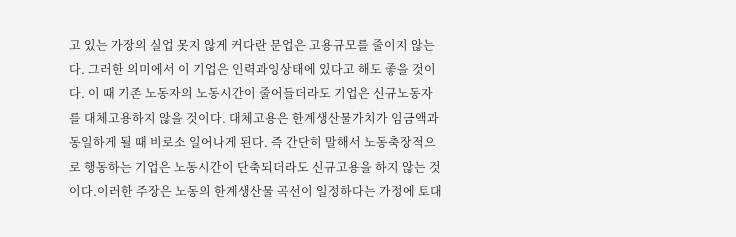고 있는 가장의 실업 못지 않게 커다란 문업은 고용규모를 줄이지 않는다. 그러한 의미에서 이 기업은 인력과잉상태에 있다고 해도 좋을 것이다. 이 때 기존 노동자의 노동시간이 줄어들더라도 기업은 신규노동자를 대체고용하지 않을 것이다. 대체고용은 한계생산물가치가 임금액과 동일하게 될 때 비로소 일어나게 된다. 즉 간단히 말해서 노동축장적으로 행동하는 기업은 노동시간이 단축되더라도 신규고용을 하지 않는 것이다.이러한 주장은 노동의 한계생산물 곡선이 일정하다는 가정에 토대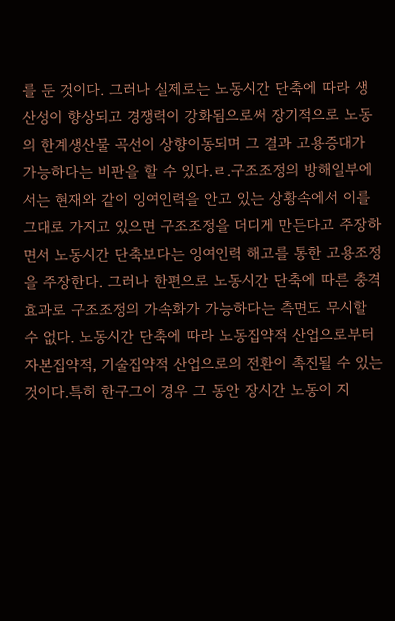를 둔 것이다. 그러나 실제로는 노동시간 단축에 따라 생산성이 향상되고 경쟁력이 강화됨으로써 장기적으로 노동의 한계생산물 곡선이 상향이동되며 그 결과 고용증대가 가능하다는 비판을 할 수 있다.ㄹ.구조조정의 방해일부에서는 현재와 같이 잉여인력을 안고 있는 상황속에서 이를 그대로 가지고 있으면 구조조정을 더디게 만든다고 주장하면서 노동시간 단축보다는 잉여인력 해고를 통한 고용조정을 주장한다. 그러나 한편으로 노동시간 단축에 따른 충격효과로 구조조정의 가속화가 가능하다는 측면도 무시할 수 없다. 노동시간 단축에 따라 노동집약적 산업으로부터 자본집약적, 기술집약적 산업으로의 전환이 촉진될 수 있는 것이다.특히 한구그이 경우 그 동안 장시간 노동이 지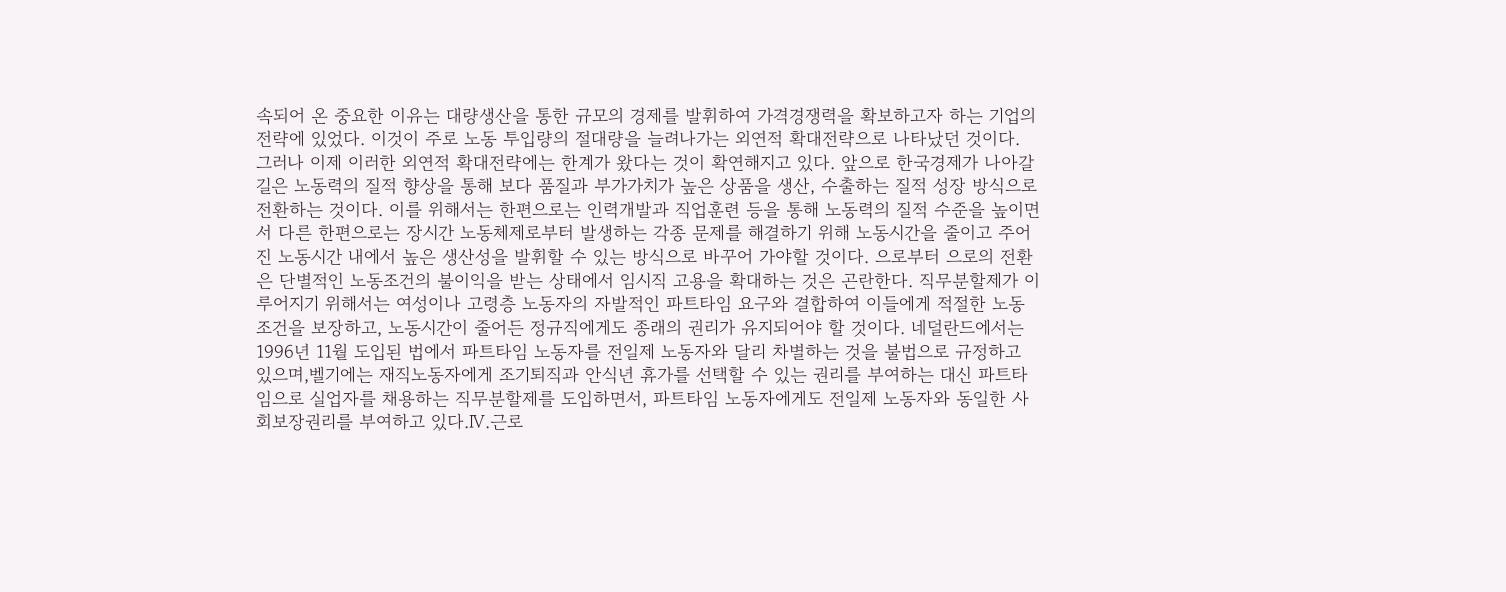속되어 온 중요한 이유는 대량생산을 통한 규모의 경제를 발휘하여 가격경쟁력을 확보하고자 하는 기업의 전략에 있었다. 이것이 주로 노동 투입량의 절대량을 늘려나가는 외연적 확대전략으로 나타났던 것이다. 그러나 이제 이러한 외연적 확대전략에는 한계가 왔다는 것이 확연해지고 있다. 앞으로 한국경제가 나아갈 길은 노동력의 질적 향상을 통해 보다 품질과 부가가치가 높은 상품을 생산, 수출하는 질적 성장 방식으로 전환하는 것이다. 이를 위해서는 한편으로는 인력개발과 직업훈련 등을 통해 노동력의 질적 수준을 높이면서 다른 한편으로는 장시간 노동체제로부터 발생하는 각종 문제를 해결하기 위해 노동시간을 줄이고 주어진 노동시간 내에서 높은 생산성을 발휘할 수 있는 방식으로 바꾸어 가야할 것이다. 으로부터 으로의 전환은 단별적인 노동조건의 불이익을 받는 상태에서 임시직 고용을 확대하는 것은 곤란한다. 직무분할제가 이루어지기 위해서는 여성이나 고령층 노동자의 자발적인 파트타임 요구와 결합하여 이들에게 적절한 노동조건을 보장하고, 노동시간이 줄어든 정규직에게도 종래의 권리가 유지되어야 할 것이다. 네덜란드에서는 1996년 11월 도입된 법에서 파트타임 노동자를 전일제 노동자와 달리 차별하는 것을 불법으로 규정하고 있으며,벨기에는 재직노동자에게 조기퇴직과 안식년 휴가를 선택할 수 있는 권리를 부여하는 대신 파트타임으로 실업자를 채용하는 직무분할제를 도입하면서, 파트타임 노동자에게도 전일제 노동자와 동일한 사회보장권리를 부여하고 있다.Ⅳ.근로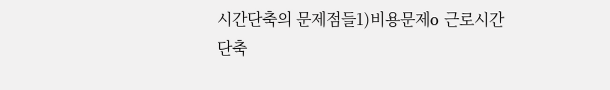시간단축의 문제점들1)비용문제o 근로시간 단축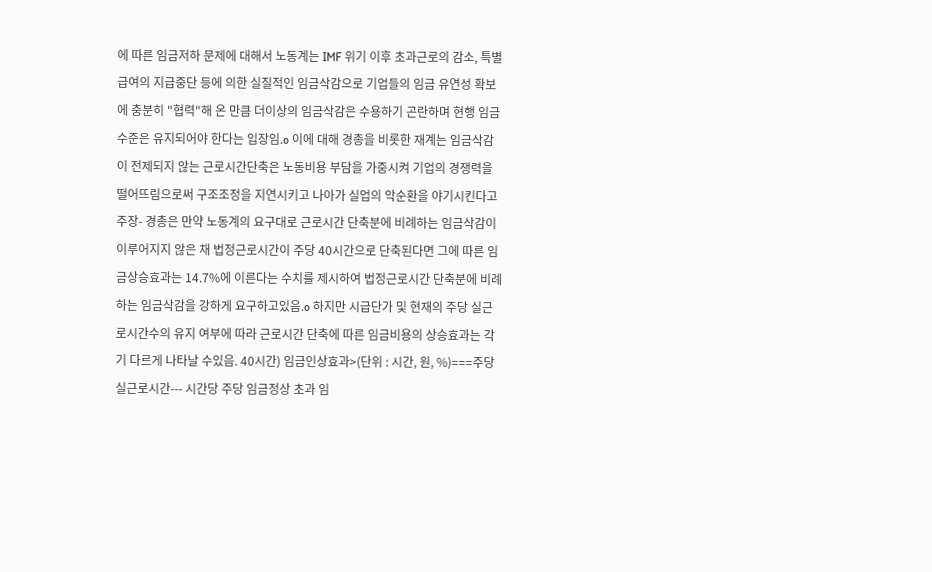에 따른 임금저하 문제에 대해서 노동계는 IMF 위기 이후 초과근로의 감소, 특별급여의 지급중단 등에 의한 실질적인 임금삭감으로 기업들의 임금 유연성 확보에 충분히 "협력"해 온 만큼 더이상의 임금삭감은 수용하기 곤란하며 현행 임금수준은 유지되어야 한다는 입장임.o 이에 대해 경총을 비롯한 재계는 임금삭감이 전제되지 않는 근로시간단축은 노동비용 부담을 가중시켜 기업의 경쟁력을 떨어뜨림으로써 구조조정을 지연시키고 나아가 실업의 악순환을 야기시킨다고 주장- 경총은 만약 노동계의 요구대로 근로시간 단축분에 비례하는 임금삭감이 이루어지지 않은 채 법정근로시간이 주당 40시간으로 단축된다면 그에 따른 임금상승효과는 14.7%에 이른다는 수치를 제시하여 법정근로시간 단축분에 비례하는 임금삭감을 강하게 요구하고있음.o 하지만 시급단가 및 현재의 주당 실근로시간수의 유지 여부에 따라 근로시간 단축에 따른 임금비용의 상승효과는 각기 다르게 나타날 수있음. 40시간) 임금인상효과>(단위 : 시간, 원, %)===주당 실근로시간--- 시간당 주당 임금정상 초과 임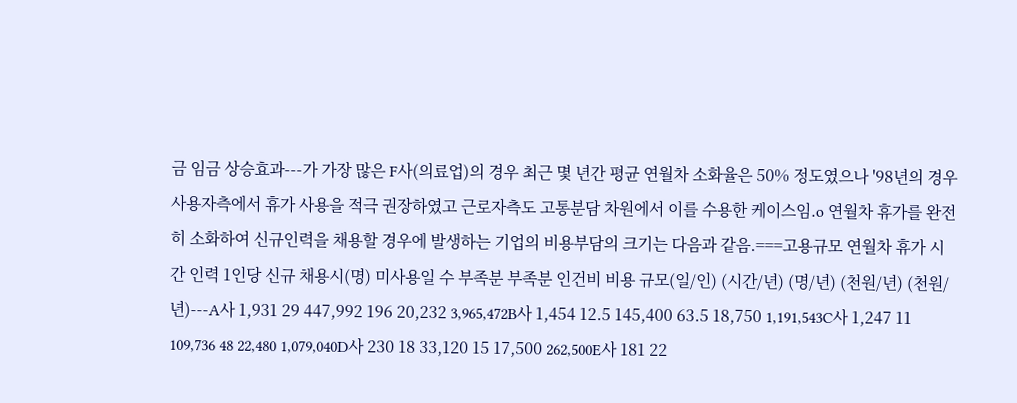금 임금 상승효과---가 가장 많은 F사(의료업)의 경우 최근 몇 년간 평균 연월차 소화율은 50% 정도였으나 '98년의 경우 사용자측에서 휴가 사용을 적극 권장하였고 근로자측도 고통분담 차원에서 이를 수용한 케이스임.o 연월차 휴가를 완전히 소화하여 신규인력을 채용할 경우에 발생하는 기업의 비용부담의 크기는 다음과 같음.===고용규모 연월차 휴가 시간 인력 1인당 신규 채용시(명) 미사용일 수 부족분 부족분 인건비 비용 규모(일/인) (시간/년) (명/년) (천원/년) (천원/년)---A사 1,931 29 447,992 196 20,232 3,965,472B사 1,454 12.5 145,400 63.5 18,750 1,191,543C사 1,247 11 109,736 48 22,480 1,079,040D사 230 18 33,120 15 17,500 262,500E사 181 22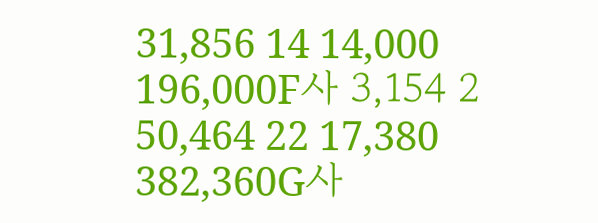31,856 14 14,000 196,000F사 3,154 2 50,464 22 17,380 382,360G사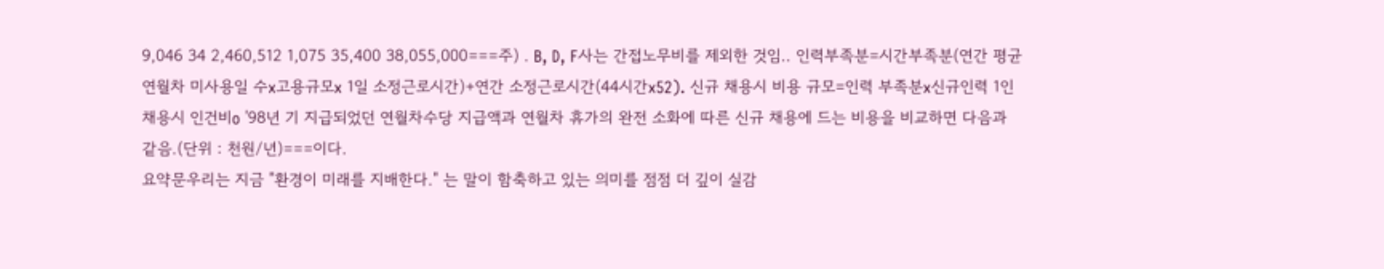9,046 34 2,460,512 1,075 35,400 38,055,000===주) . B, D, F사는 간접노무비를 제외한 것임.. 인력부족분=시간부족분(연간 평균 연월차 미사용일 수x고용규모x 1일 소정근로시간)+연간 소정근로시간(44시간x52). 신규 채용시 비용 규모=인력 부족분x신규인력 1인 채용시 인건비o '98년 기 지급되었던 연월차수당 지급액과 연월차 휴가의 완전 소화에 따른 신규 채용에 드는 비용을 비교하면 다음과 같음.(단위 : 천원/년)===이다.
요약문우리는 지금 "환경이 미래를 지배한다." 는 말이 함축하고 있는 의미를 점점 더 깊이 실감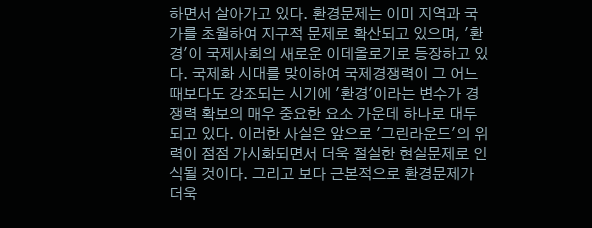하면서 살아가고 있다. 환경문제는 이미 지역과 국가를 초월하여 지구적 문제로 확산되고 있으며, '환경'이 국제사회의 새로운 이데올로기로 등장하고 있다. 국제화 시대를 맞이하여 국제경쟁력이 그 어느 때보다도 강조되는 시기에 '환경'이라는 변수가 경쟁력 확보의 매우 중요한 요소 가운데 하나로 대두되고 있다. 이러한 사실은 앞으로 '그린라운드'의 위력이 점점 가시화되면서 더욱 절실한 현실문제로 인식될 것이다. 그리고 보다 근본적으로 환경문제가 더욱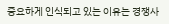중요하게 인식되고 있는 이유는 경쟁사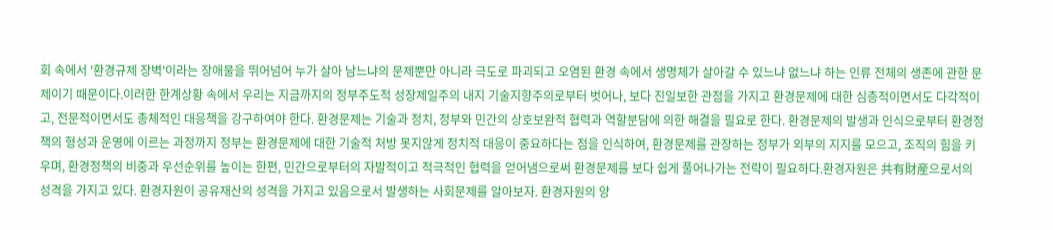회 속에서 '환경규제 장벽'이라는 장애물을 뛰어넘어 누가 살아 남느냐의 문제뿐만 아니라 극도로 파괴되고 오염된 환경 속에서 생명체가 살아갈 수 있느냐 없느냐 하는 인류 전체의 생존에 관한 문제이기 때문이다.이러한 한계상황 속에서 우리는 지금까지의 정부주도적 성장제일주의 내지 기술지향주의로부터 벗어나, 보다 진일보한 관점을 가지고 환경문제에 대한 심층적이면서도 다각적이고, 전문적이면서도 총체적인 대응책을 강구하여야 한다. 환경문제는 기술과 정치, 정부와 민간의 상호보완적 협력과 역할분담에 의한 해결을 필요로 한다. 환경문제의 발생과 인식으로부터 환경정책의 형성과 운영에 이르는 과정까지 정부는 환경문제에 대한 기술적 처방 못지않게 정치적 대응이 중요하다는 점을 인식하여, 환경문제를 관장하는 정부가 외부의 지지를 모으고, 조직의 힘을 키우며, 환경정책의 비중과 우선순위를 높이는 한편, 민간으로부터의 자발적이고 적극적인 협력을 얻어냄으로써 환경문제를 보다 쉽게 풀어나가는 전략이 필요하다.환경자원은 共有財産으로서의 성격을 가지고 있다. 환경자원이 공유재산의 성격을 가지고 있음으로서 발생하는 사회문제를 알아보자. 환경자원의 양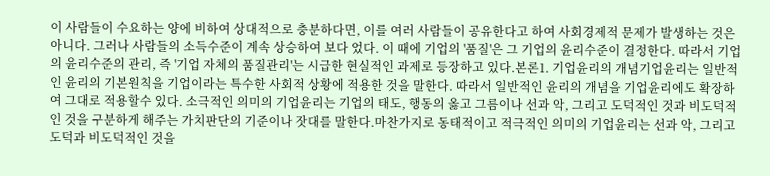이 사람들이 수요하는 양에 비하여 상대적으로 충분하다면, 이를 여러 사람들이 공유한다고 하여 사회경제적 문제가 발생하는 것은 아니다. 그러나 사람들의 소득수준이 계속 상승하여 보다 었다. 이 때에 기업의 '품질'은 그 기업의 윤리수준이 결정한다. 따라서 기업의 윤리수준의 관리, 즉 '기업 자체의 품질관리'는 시급한 현실적인 과제로 등장하고 있다.본론1. 기업윤리의 개념기업윤리는 일반적인 윤리의 기본원칙을 기업이라는 특수한 사회적 상황에 적용한 것을 말한다. 따라서 일반적인 윤리의 개념을 기업윤리에도 확장하여 그대로 적용할수 있다. 소극적인 의미의 기업윤리는 기업의 태도, 행동의 옳고 그름이나 선과 악, 그리고 도덕적인 것과 비도덕적인 것을 구분하게 해주는 가치판단의 기준이나 잣대를 말한다.마찬가지로 동태적이고 적극적인 의미의 기업윤리는 선과 악, 그리고 도덕과 비도덕적인 것을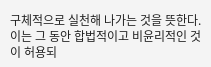구체적으로 실천해 나가는 것을 뜻한다. 이는 그 동안 합법적이고 비윤리적인 것이 허용되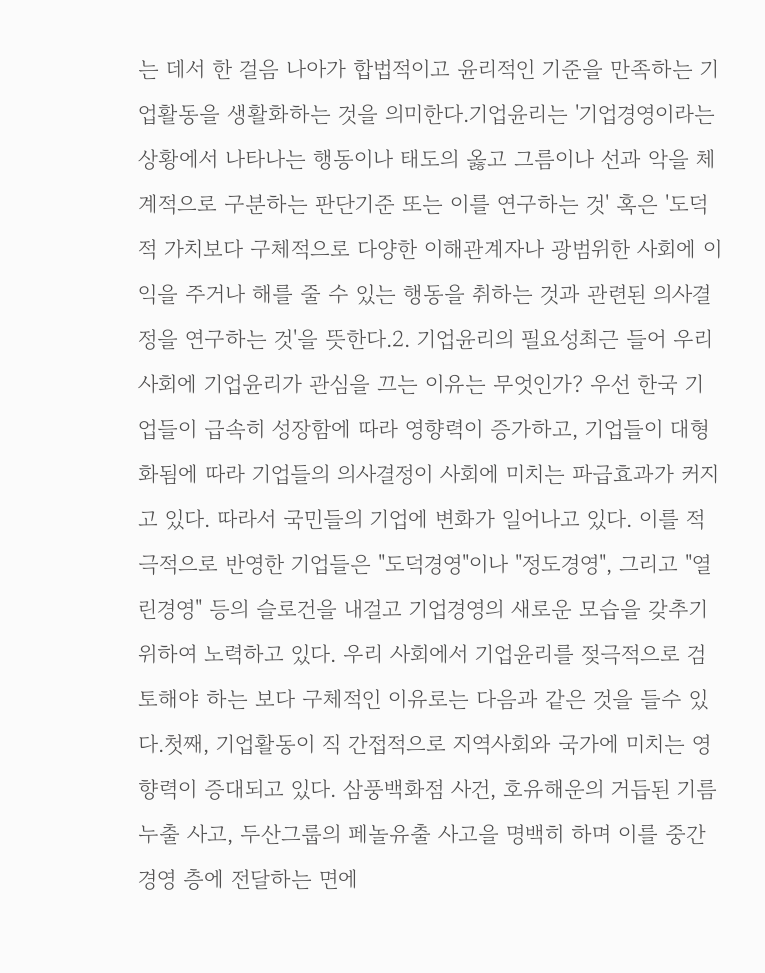는 데서 한 걸음 나아가 합법적이고 윤리적인 기준을 만족하는 기업활동을 생활화하는 것을 의미한다.기업윤리는 '기업경영이라는 상황에서 나타나는 행동이나 태도의 옳고 그름이나 선과 악을 체계적으로 구분하는 판단기준 또는 이를 연구하는 것' 혹은 '도덕적 가치보다 구체적으로 다양한 이해관계자나 광범위한 사회에 이익을 주거나 해를 줄 수 있는 행동을 취하는 것과 관련된 의사결정을 연구하는 것'을 뜻한다.2. 기업윤리의 필요성최근 들어 우리 사회에 기업윤리가 관심을 끄는 이유는 무엇인가? 우선 한국 기업들이 급속히 성장함에 따라 영향력이 증가하고, 기업들이 대형화됨에 따라 기업들의 의사결정이 사회에 미치는 파급효과가 커지고 있다. 따라서 국민들의 기업에 변화가 일어나고 있다. 이를 적극적으로 반영한 기업들은 "도덕경영"이나 "정도경영", 그리고 "열린경영" 등의 슬로건을 내걸고 기업경영의 새로운 모습을 갖추기 위하여 노력하고 있다. 우리 사회에서 기업윤리를 젖극적으로 검토해야 하는 보다 구체적인 이유로는 다음과 같은 것을 들수 있다.첫째, 기업활동이 직 간접적으로 지역사회와 국가에 미치는 영향력이 증대되고 있다. 삼풍백화점 사건, 호유해운의 거듭된 기름 누출 사고, 두산그룹의 페놀유출 사고을 명백히 하며 이를 중간 경영 층에 전달하는 면에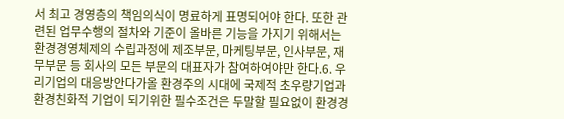서 최고 경영층의 책임의식이 명료하게 표명되어야 한다. 또한 관련된 업무수행의 절차와 기준이 올바른 기능을 가지기 위해서는 환경경영체제의 수립과정에 제조부문, 마케팅부문, 인사부문, 재무부문 등 회사의 모든 부문의 대표자가 참여하여야만 한다.6. 우리기업의 대응방안다가올 환경주의 시대에 국제적 초우량기업과 환경친화적 기업이 되기위한 필수조건은 두말할 필요없이 환경경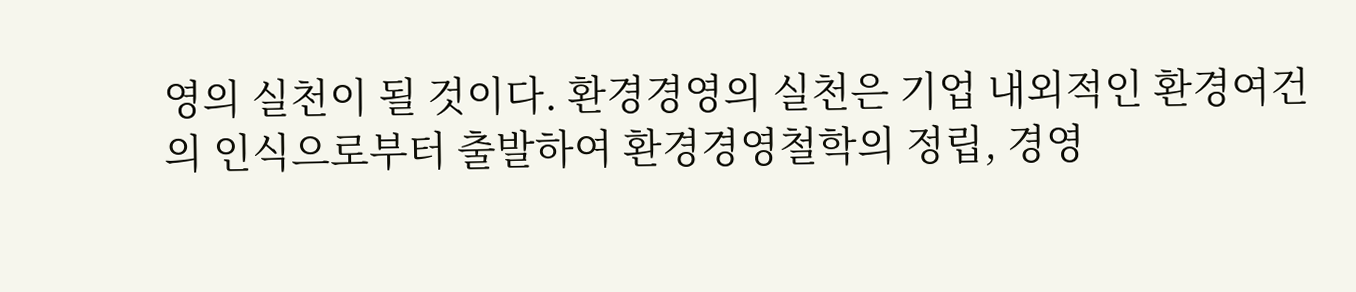영의 실천이 될 것이다. 환경경영의 실천은 기업 내외적인 환경여건의 인식으로부터 출발하여 환경경영철학의 정립, 경영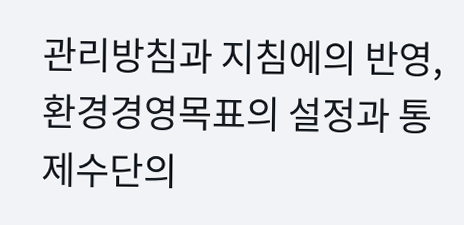관리방침과 지침에의 반영, 환경경영목표의 설정과 통제수단의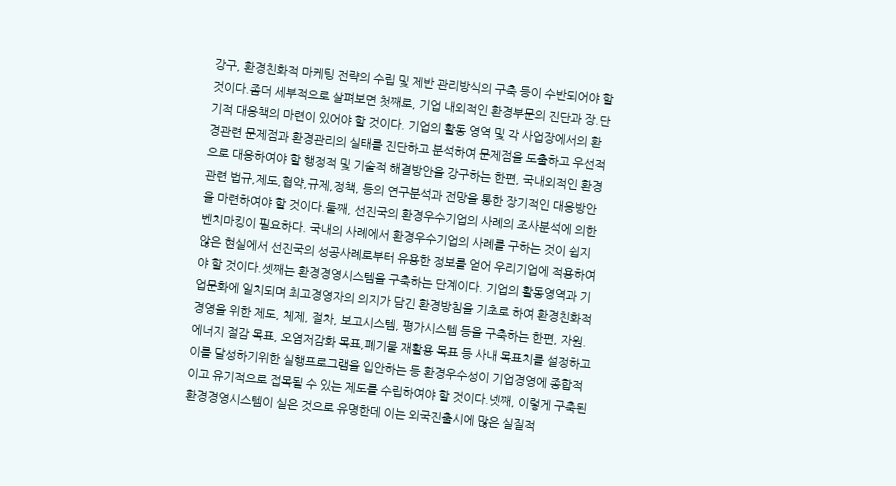강구, 환경친화적 마케팅 전략의 수립 및 제반 관리방식의 구축 등이 수반되어야 할 것이다.좀더 세부적으로 살펴보면 첫째로, 기업 내외적인 환경부문의 진단과 장.단기적 대응책의 마련이 있어야 할 것이다. 기업의 활동 영역 및 각 사업장에서의 환경관련 문제점과 환경관리의 실태를 진단하고 분석하여 문제점을 도출하고 우선적으로 대응하여야 할 행정적 및 기술적 해결방안을 강구하는 한편, 국내외적인 환경 관련 법규,제도,협약,규제,정책, 등의 연구분석과 전망을 통한 장기적인 대응방안을 마련하여야 할 것이다.둘째, 선진국의 환경우수기업의 사례의 조사분석에 의한 벤치마킹이 필요하다. 국내의 사례에서 환경우수기업의 사례를 구하는 것이 쉽지않은 현실에서 선진국의 성공사례로부터 유용한 정보를 얻어 우리기업에 적용하여야 할 것이다.셋째는 환경경영시스템을 구축하는 단계이다. 기업의 활동영역과 기업문화에 일치되며 최고경영자의 의지가 담긴 환경방침을 기초로 하여 환경친화적 경영을 위한 제도, 체제, 절차, 보고시스템, 평가시스템 등을 구축하는 한편, 자원.에너지 절감 목표, 오염저감화 목표,폐기물 재활용 목표 등 사내 목표치를 설정하고 이를 달성하기위한 실행프로그램을 입안하는 등 환경우수성이 기업경영에 종합적이고 유기적으로 접목될 수 있는 제도를 수립하여야 할 것이다.넷째, 이렇게 구축된 환경경영시스템이 실은 것으로 유명한데 이는 외국진출시에 많은 실질적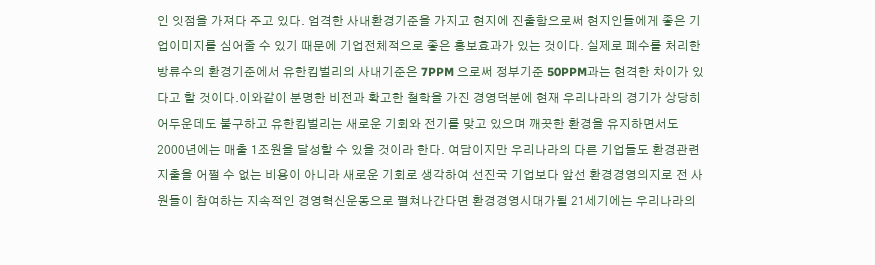인 잇점을 가져다 주고 있다. 엄격한 사내환경기준을 가지고 현지에 진출함으로써 현지인들에게 좋은 기업이미지를 심어줄 수 있기 때문에 기업전체적으로 좋은 홍보효과가 있는 것이다. 실제로 폐수를 처리한 방류수의 환경기준에서 유한킴벌리의 사내기준은 7PPM 으로써 정부기준 50PPM과는 현격한 차이가 있다고 할 것이다.이와같이 분명한 비전과 확고한 철학을 가진 경영덕분에 현재 우리나라의 경기가 상당히 어두운데도 불구하고 유한킴벌리는 새로운 기회와 전기를 맞고 있으며 깨끗한 환경을 유지하면서도 2000년에는 매출 1조원을 달성할 수 있을 것이라 한다. 여담이지만 우리나라의 다른 기업들도 환경관련지출을 어쩔 수 없는 비용이 아니라 새로운 기회로 생각하여 선진국 기업보다 앞선 환경경영의지로 전 사원들이 참여하는 지속적인 경영혁신운동으로 펼쳐나간다면 환경경영시대가될 21세기에는 우리나라의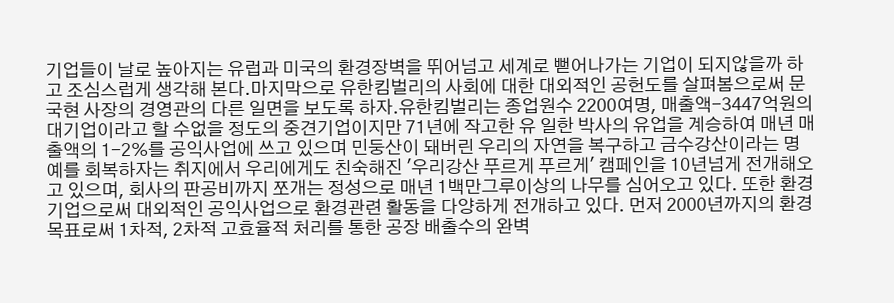기업들이 날로 높아지는 유럽과 미국의 환경장벽을 뛰어넘고 세계로 뻗어나가는 기업이 되지않을까 하고 조심스럽게 생각해 본다.마지막으로 유한킴벌리의 사회에 대한 대외적인 공헌도를 살펴봄으로써 문 국현 사장의 경영관의 다른 일면을 보도록 하자.유한킴벌리는 종업원수 2200여명, 매출액-3447억원의 대기업이라고 할 수없을 정도의 중견기업이지만 71년에 작고한 유 일한 박사의 유업을 계승하여 매년 매출액의 1-2%를 공익사업에 쓰고 있으며 민둥산이 돼버린 우리의 자연을 복구하고 금수강산이라는 명예를 회복하자는 취지에서 우리에게도 친숙해진 '우리강산 푸르게 푸르게' 캠페인을 10년넘게 전개해오고 있으며, 회사의 판공비까지 쪼개는 정성으로 매년 1백만그루이상의 나무를 심어오고 있다. 또한 환경기업으로써 대외적인 공익사업으로 환경관련 활동을 다양하게 전개하고 있다. 먼저 2000년까지의 환경목표로써 1차적, 2차적 고효율적 처리를 통한 공장 배출수의 완벽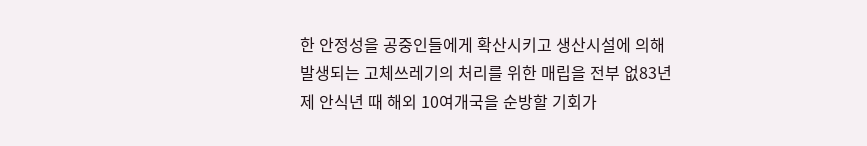한 안정성을 공중인들에게 확산시키고 생산시설에 의해 발생되는 고체쓰레기의 처리를 위한 매립을 전부 없83년 제 안식년 때 해외 10여개국을 순방할 기회가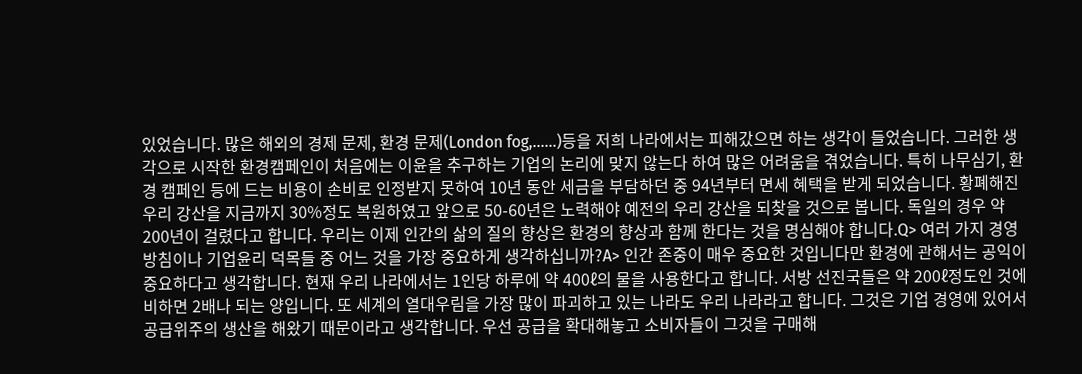있었습니다. 많은 해외의 경제 문제, 환경 문제(London fog,……)등을 저희 나라에서는 피해갔으면 하는 생각이 들었습니다. 그러한 생각으로 시작한 환경캠페인이 처음에는 이윤을 추구하는 기업의 논리에 맞지 않는다 하여 많은 어려움을 겪었습니다. 특히 나무심기, 환경 캠페인 등에 드는 비용이 손비로 인정받지 못하여 10년 동안 세금을 부담하던 중 94년부터 면세 혜택을 받게 되었습니다. 황폐해진 우리 강산을 지금까지 30%정도 복원하였고 앞으로 50-60년은 노력해야 예전의 우리 강산을 되찾을 것으로 봅니다. 독일의 경우 약 200년이 걸렸다고 합니다. 우리는 이제 인간의 삶의 질의 향상은 환경의 향상과 함께 한다는 것을 명심해야 합니다.Q> 여러 가지 경영방침이나 기업윤리 덕목들 중 어느 것을 가장 중요하게 생각하십니까?A> 인간 존중이 매우 중요한 것입니다만 환경에 관해서는 공익이 중요하다고 생각합니다. 현재 우리 나라에서는 1인당 하루에 약 400ℓ의 물을 사용한다고 합니다. 서방 선진국들은 약 200ℓ정도인 것에 비하면 2배나 되는 양입니다. 또 세계의 열대우림을 가장 많이 파괴하고 있는 나라도 우리 나라라고 합니다. 그것은 기업 경영에 있어서 공급위주의 생산을 해왔기 때문이라고 생각합니다. 우선 공급을 확대해놓고 소비자들이 그것을 구매해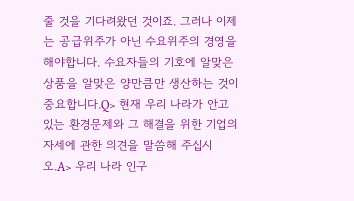줄 것을 기다려왔던 것이죠. 그러나 이제는 공급위주가 아닌 수요위주의 경영을 해야합니다. 수요자들의 기호에 알맞은 상품을 알맞은 양만큼만 생산하는 것이 중요합니다.Q> 현재 우리 나라가 안고 있는 환경문제와 그 해결을 위한 기업의 자세에 관한 의견을 말씀해 주십시오.A> 우리 나라 인구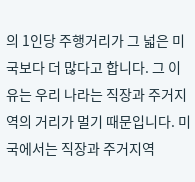의 1인당 주행거리가 그 넓은 미국보다 더 많다고 합니다. 그 이유는 우리 나라는 직장과 주거지역의 거리가 멀기 때문입니다. 미국에서는 직장과 주거지역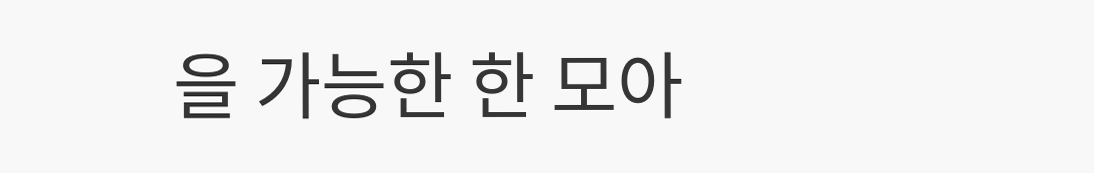을 가능한 한 모아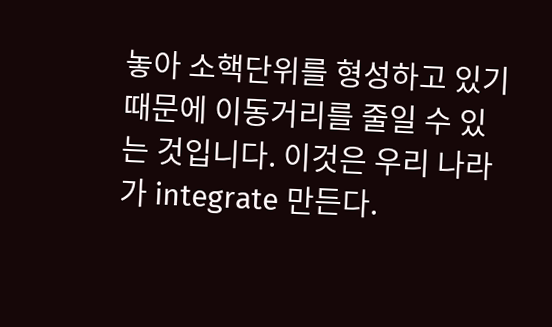놓아 소핵단위를 형성하고 있기 때문에 이동거리를 줄일 수 있는 것입니다. 이것은 우리 나라가 integrate 만든다.